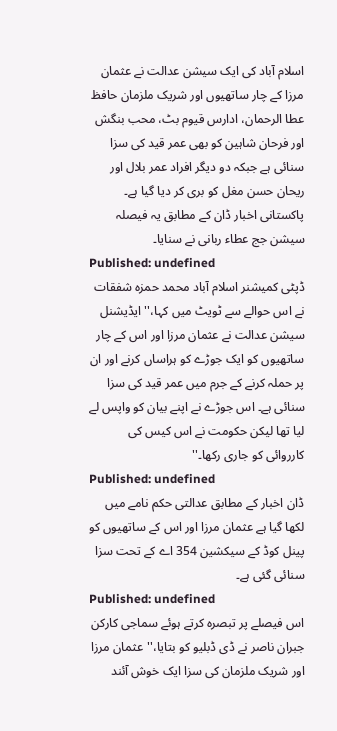اسلام آباد کی ایک سیشن عدالت نے عثمان مرزا کے چار ساتھیوں اور شریک ملزمان حافظ عطا الرحمان، ادارس قیوم بٹ، محب بنگش اور فرحان شاہین کو بھی عمر قید کی سزا سنائی ہے جبکہ دو دیگر افراد عمر بلال اور ریحان حسن مغل کو بری کر دیا گیا ہے۔ پاکستانی اخبار ڈان کے مطابق یہ فیصلہ سیشن جج عطاء ربانی نے سنایا۔
Published: undefined
ڈپٹی کمیشنر اسلام آباد محمد حمزہ شفقات نے اس حوالے سے ٹویٹ میں کہا،'' ایڈیشنل سیشن عدالت نے عثمان مرزا اور اس کے چار ساتھیوں کو ایک جوڑے کو ہراساں کرنے اور ان پر حملہ کرنے کے جرم میں عمر قید کی سزا سنائی ہے۔ اس جوڑے نے اپنے بیان کو واپس لے لیا تھا لیکن حکومت نے اس کیس کی کارروائی کو جاری رکھا۔''
Published: undefined
ڈان اخبار کے مطابق عدالتی حکم نامے میں لکھا گیا ہے عثمان مرزا اور اس کے ساتھیوں کو پینل کوڈ کے سیکشین 354 اے کے تحت سزا سنائی گئی ہے۔
Published: undefined
اس فیصلے پر تبصرہ کرتے ہوئے سماجی کارکن جبران ناصر نے ڈی ڈبلیو کو بتایا،''عثمان مرزا اور شریک ملزمان کی سزا ایک خوش آئند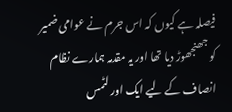فیصلہ ہے کیوں کہ اس جرم نے عوامی ضمیر کو جھنجھوڑ دیا تھا اور یہ مقدمہ ہمارے نظام انصاف کے لیے ایک اور لٹمس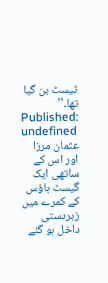ٹیسٹ بن گیا تھا۔''
Published: undefined
عثمان مرزا اور اس کے ساتھی ایک گیسٹ ہاؤس کے کمرے میں زبردستی داخل ہو گئے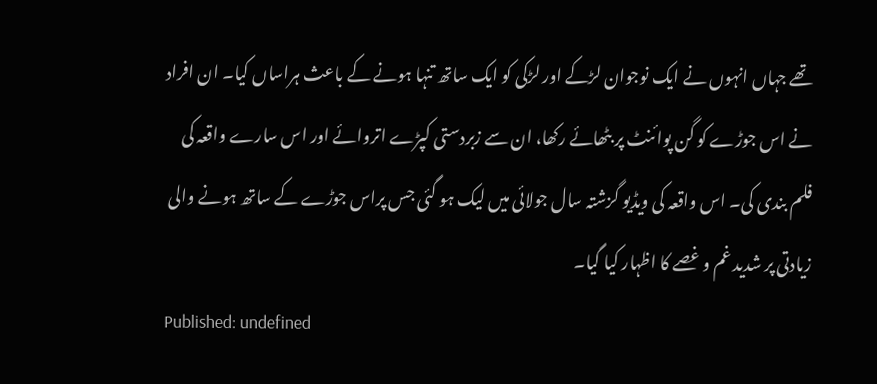تھے جہاں انہوں نے ایک نوجوان لڑکے اور لڑکی کو ایک ساتھ تنہا ہونے کے باعث ہراساں کیا۔ ان افراد نے اس جوڑے کو گن پوائنٹ پر بٹھائے رکھا، ان سے زبردستی کپڑے اتروائے اور اس سارے واقعہ کی فلم بندی کی۔ اس واقعہ کی ویڈیو گزشتہ سال جولائی میں لیک ہو گئی جس پراس جوڑے کے ساتھ ہونے والی زیادتی پر شدید غم و غصے کا اظہار کیا گیا۔
Published: undefined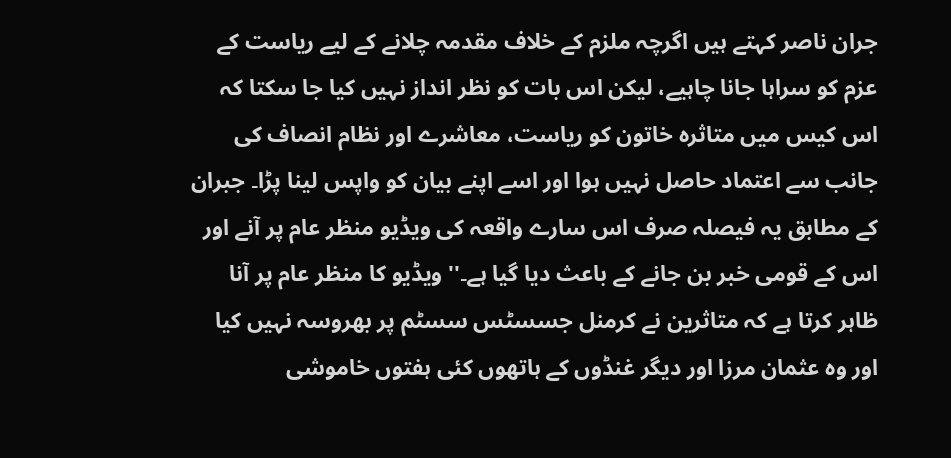جران ناصر کہتے ہیں اگرچہ ملزم کے خلاف مقدمہ چلانے کے لیے ریاست کے عزم کو سراہا جانا چاہیے، لیکن اس بات کو نظر انداز نہیں کیا جا سکتا کہ اس کیس میں متاثرہ خاتون کو ریاست، معاشرے اور نظام انصاف کی جانب سے اعتماد حاصل نہیں ہوا اور اسے اپنے بیان کو واپس لینا پڑا۔ جبران کے مطابق یہ فیصلہ صرف اس سارے واقعہ کی ویڈیو منظر عام پر آنے اور اس کے قومی خبر بن جانے کے باعث دیا گیا ہے۔'' ویڈیو کا منظر عام پر آنا ظاہر کرتا ہے کہ متاثرین نے کرمنل جسسٹس سسٹم پر بھروسہ نہیں کیا اور وہ عثمان مرزا اور دیگر غنڈوں کے ہاتھوں کئی ہفتوں خاموشی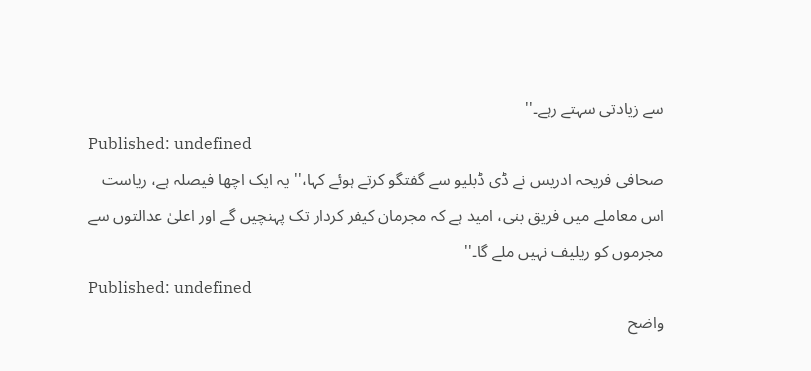سے زیادتی سہتے رہے۔''
Published: undefined
صحافی فریحہ ادریس نے ڈی ڈبلیو سے گفتگو کرتے ہوئے کہا،'' یہ ایک اچھا فیصلہ ہے، ریاست اس معاملے میں فریق بنی، امید ہے کہ مجرمان کیفر کردار تک پہنچیں گے اور اعلیٰ عدالتوں سے مجرموں کو ریلیف نہیں ملے گا۔''
Published: undefined
واضح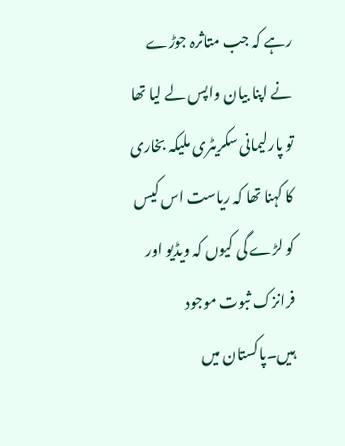رہے کہ جب متاثرہ جوڑے نے اپنا بیان واپس لے لیا تھا تو پارلیمانی سکریٹری ملیکہ بخاری کا کہنا تھا کہ ریاست اس کیس کو لڑے گی کیوں کہ ویڈیو اور فرانزک ثبوت موجود ہیں۔پاکستان میں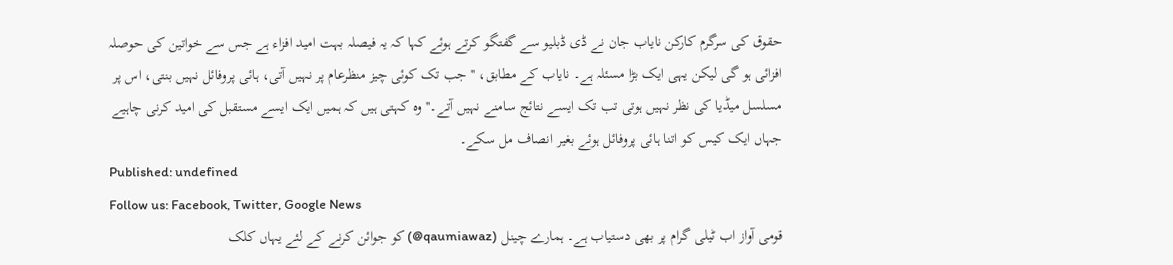حقوق کی سرگرم کارکن نایاب جان نے ڈی ڈبلیو سے گفتگو کرتے ہوئے کہا کہ یہ فیصلہ بہت امید افزاء ہے جس سے خواتین کی حوصلہ افزائی ہو گی لیکن یہی ایک بڑا مسئلہ ہے۔ نایاب کے مطابق، ''جب تک کوئی چیز منظرعام پر نہیں آتی، ہائی پروفائل نہیں بنتی، اس پر مسلسل میڈیا کی نظر نہیں ہوتی تب تک ایسے نتائج سامنے نہیں آتے۔'' وہ کہتی ہیں کہ ہمیں ایک ایسے مستقبل کی امید کرنی چاہیے جہاں ایک کیس کو اتنا ہائی پروفائل ہوئے بغیر انصاف مل سکے۔
Published: undefined
Follow us: Facebook, Twitter, Google News
قومی آواز اب ٹیلی گرام پر بھی دستیاب ہے۔ ہمارے چینل (qaumiawaz@) کو جوائن کرنے کے لئے یہاں کلک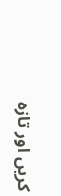کریں اور تازہ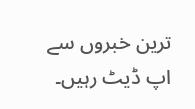ترین خبروں سے اپ ڈیٹ رہیں۔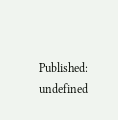Published: undefined